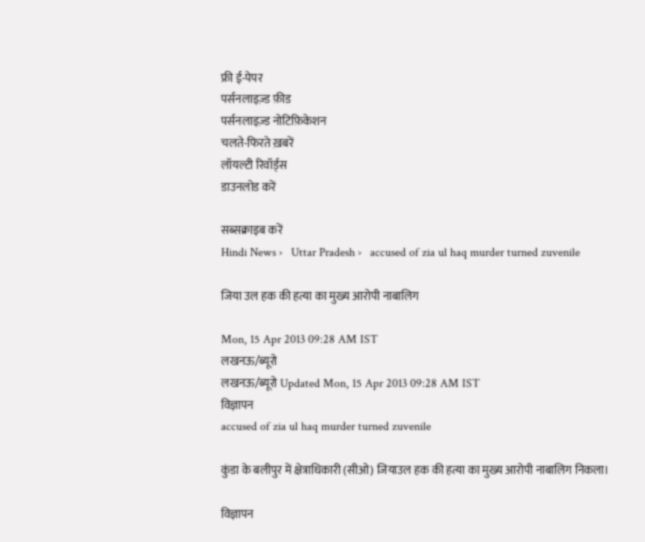फ्री ई-पेपर
पर्सनलाइज़्ड फ़ीड
पर्सनलाइज़्ड नोटिफ़िकेशन
चलते-फिरते ख़बरें
लॉयल्टी रिवॉर्ड्स
डाउनलोड करें

सब्सक्राइब करें
Hindi News ›   Uttar Pradesh ›   accused of zia ul haq murder turned zuvenile

जिया उल हक की हत्या का मुख्य आरोपी नाबालिग

Mon, 15 Apr 2013 09:28 AM IST
लखनऊ/ब्यूरो
लखनऊ/ब्यूरो Updated Mon, 15 Apr 2013 09:28 AM IST
विज्ञापन
accused of zia ul haq murder turned zuvenile

कुंडा के बलीपुर में क्षेत्राधिकारी (सीओ) जियाउल हक की हत्या का मुख्य आरोपी नाबालिग निकला।

विज्ञापन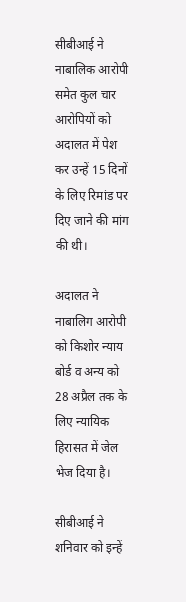सीबीआई ने नाबालिक आरोपी समेत कुल चार आरोपियों को अदालत में पेश कर उन्हें 15 दिनों के लिए रिमांड पर दिए जाने की मांग की थी।

अदालत ने नाबालिग आरोपी को किशोर न्याय बोर्ड व अन्य को 28 अप्रैल तक के लिए न्यायिक हिरासत में जेल भेज दिया है।

सीबीआई ने शनिवार को इन्हें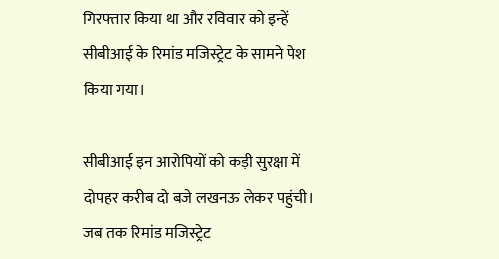गिरफ्तार किया था और रविवार को इन्हें सीबीआई के रिमांड मजिस्ट्रेट के सामने पेश किया गया।

सीबीआई इन आरोपियों को कड़ी सुरक्षा में दोपहर करीब दो बजे लखनऊ लेकर पहुंची। जब तक रिमांड मजिस्ट्रेट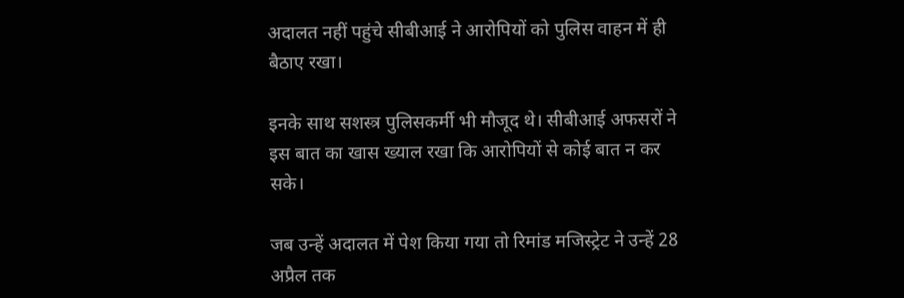अदालत नहीं पहुंचे सीबीआई ने आरोपियों को पुलिस वाहन में ही बैठाए रखा।

इनके साथ सशस्त्र पुलिसकर्मी भी मौजूद थे। सीबीआई अफसरों ने इस बात का खास ख्याल रखा कि आरोपियों से कोई बात न कर सके।

जब उन्हें अदालत में पेश किया गया तो रिमांड मजिस्ट्रेट ने उन्हें 28 अप्रैल तक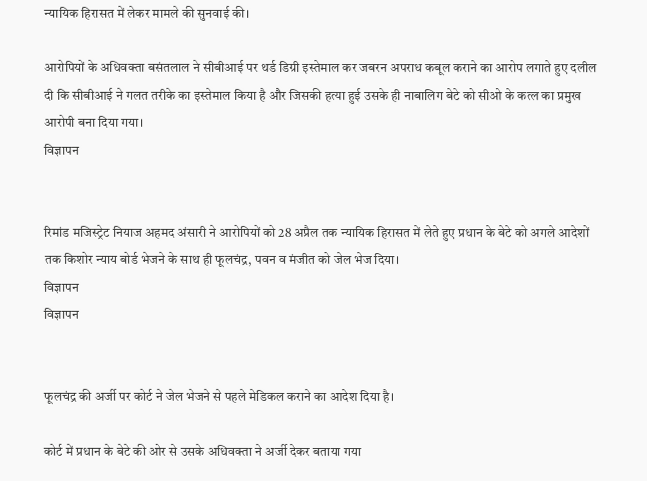न्यायिक हिरासत में लेकर मामले की सुनवाई की।

आरोपियों के अधिवक्ता बसंतलाल ने सीबीआई पर थर्ड डिग्री इस्तेमाल कर जबरन अपराध कबूल कराने का आरोप लगाते हुए दलील दी कि सीबीआई ने गलत तरीके का इस्तेमाल किया है और जिसकी हत्या हुई उसके ही नाबालिग बेटे को सीओ के कत्ल का प्रमुख आरोपी बना दिया गया।
विज्ञापन


रिमांड मजिस्ट्रेट नियाज अहमद अंसारी ने आरोपियों को 28 अप्रैल तक न्यायिक हिरासत में लेते हुए प्रधान के बेटे को अगले आदेशों तक किशोर न्याय बोर्ड भेजने के साथ ही फूलचंद्र, पवन व मंजीत को जेल भेज दिया।
विज्ञापन
विज्ञापन


फूलचंद्र की अर्जी पर कोर्ट ने जेल भेजने से पहले मेडिकल कराने का आदेश दिया है।

कोर्ट में प्रधान के बेटे की ओर से उसके अधिवक्ता ने अर्जी देकर बताया गया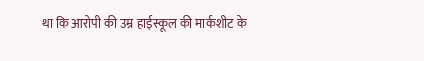था कि आरोपी की उम्र हाईस्कूल की मार्कशीट के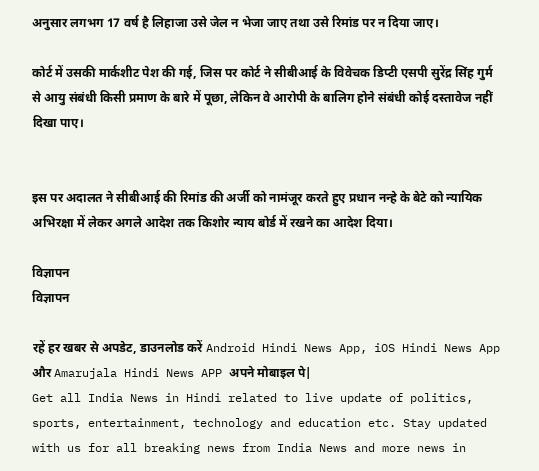अनुसार लगभग 17 वर्ष है लिहाजा उसे जेल न भेजा जाए तथा उसे रिमांड पर न दिया जाए।

कोर्ट में उसकी मार्कशीट पेश की गई, जिस पर कोर्ट ने सीबीआई के विवेचक डिप्टी एसपी सुरेंद्र सिंह गुर्म से आयु संबंधी किसी प्रमाण के बारे में पूछा, लेकिन वे आरोपी के बालिग होने संबंधी कोई दस्तावेज नहीं दिखा पाए।


इस पर अदालत ने सीबीआई की रिमांड की अर्जी को नामंजूर करते हुए प्रधान नन्हे के बेटे को न्यायिक अभिरक्षा में लेकर अगले आदेश तक किशोर न्याय बोर्ड में रखने का आदेश दिया।

विज्ञापन
विज्ञापन

रहें हर खबर से अपडेट, डाउनलोड करें Android Hindi News App, iOS Hindi News App और Amarujala Hindi News APP अपने मोबाइल पे|
Get all India News in Hindi related to live update of politics, sports, entertainment, technology and education etc. Stay updated with us for all breaking news from India News and more news in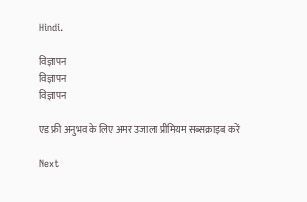Hindi.

विज्ञापन
विज्ञापन
विज्ञापन

एड फ्री अनुभव के लिए अमर उजाला प्रीमियम सब्सक्राइब करें

Next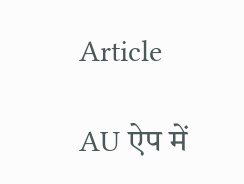Article

AU ऐप में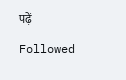पढ़ें

Followed